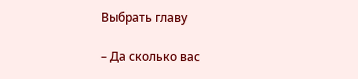Выбрать главу

– Да сколько вас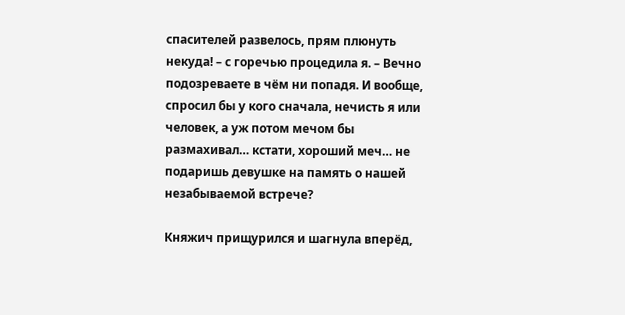спасителей развелось, прям плюнуть некуда! – с горечью процедила я. – Вечно подозреваете в чём ни попадя. И вообще, спросил бы у кого сначала, нечисть я или человек, а уж потом мечом бы размахивал… кстати, хороший меч… не подаришь девушке на память о нашей незабываемой встрече?

Княжич прищурился и шагнула вперёд,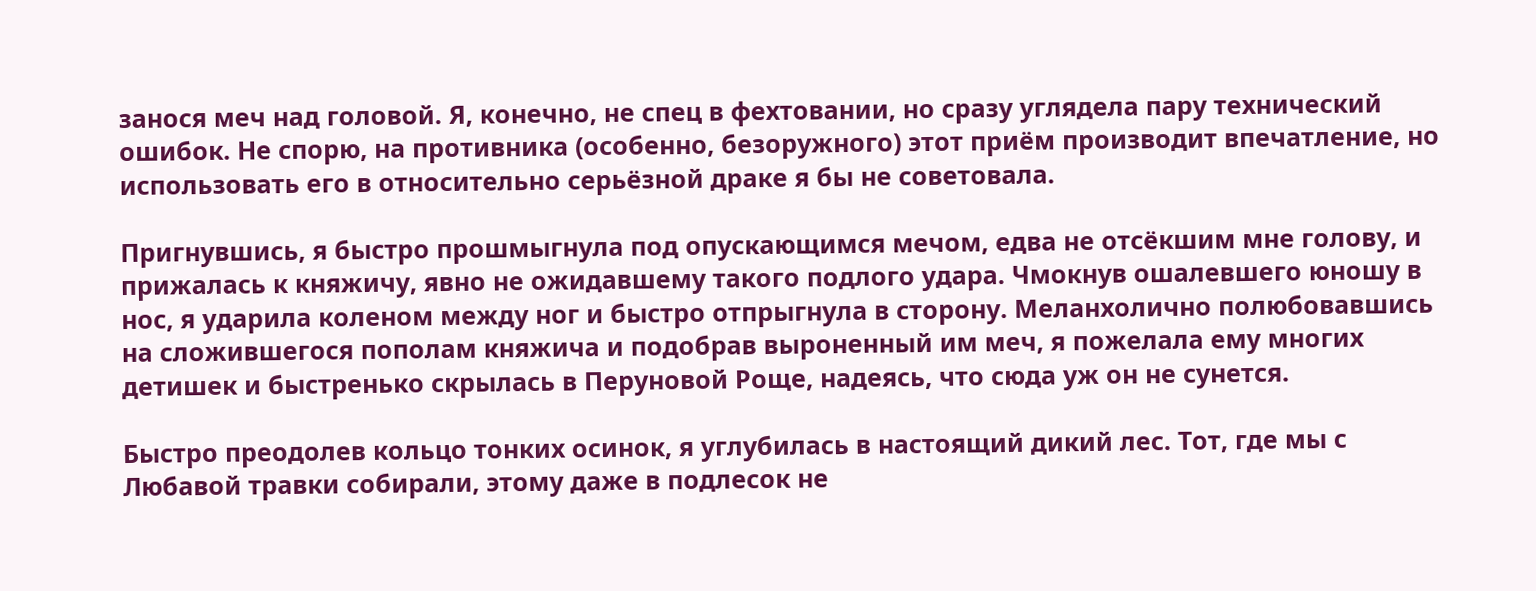занося меч над головой. Я, конечно, не спец в фехтовании, но сразу углядела пару технический ошибок. Не спорю, на противника (особенно, безоружного) этот приём производит впечатление, но использовать его в относительно серьёзной драке я бы не советовала.

Пригнувшись, я быстро прошмыгнула под опускающимся мечом, едва не отсёкшим мне голову, и прижалась к княжичу, явно не ожидавшему такого подлого удара. Чмокнув ошалевшего юношу в нос, я ударила коленом между ног и быстро отпрыгнула в сторону. Меланхолично полюбовавшись на сложившегося пополам княжича и подобрав выроненный им меч, я пожелала ему многих детишек и быстренько скрылась в Перуновой Роще, надеясь, что сюда уж он не сунется.

Быстро преодолев кольцо тонких осинок, я углубилась в настоящий дикий лес. Тот, где мы с Любавой травки собирали, этому даже в подлесок не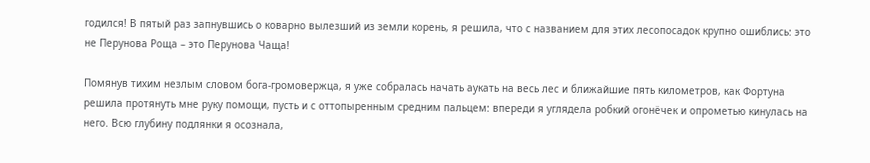годился! В пятый раз запнувшись о коварно вылезший из земли корень, я решила, что с названием для этих лесопосадок крупно ошиблись: это не Перунова Роща – это Перунова Чаща!

Помянув тихим незлым словом бога-громовержца, я уже собралась начать аукать на весь лес и ближайшие пять километров, как Фортуна решила протянуть мне руку помощи, пусть и с оттопыренным средним пальцем: впереди я углядела робкий огонёчек и опрометью кинулась на него. Всю глубину подлянки я осознала,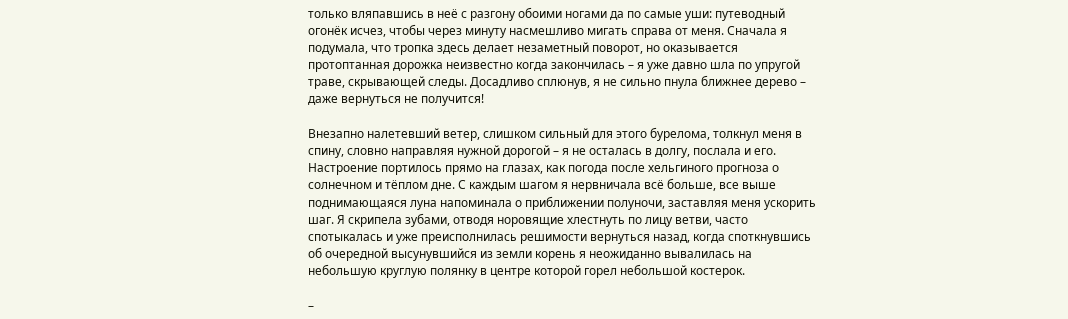только вляпавшись в неё с разгону обоими ногами да по самые уши: путеводный огонёк исчез, чтобы через минуту насмешливо мигать справа от меня. Сначала я подумала, что тропка здесь делает незаметный поворот, но оказывается протоптанная дорожка неизвестно когда закончилась – я уже давно шла по упругой траве, скрывающей следы. Досадливо сплюнув, я не сильно пнула ближнее дерево – даже вернуться не получится!

Внезапно налетевший ветер, слишком сильный для этого бурелома, толкнул меня в спину, словно направляя нужной дорогой – я не осталась в долгу, послала и его. Настроение портилось прямо на глазах, как погода после хельгиного прогноза о солнечном и тёплом дне. С каждым шагом я нервничала всё больше, все выше поднимающаяся луна напоминала о приближении полуночи, заставляя меня ускорить шаг. Я скрипела зубами, отводя норовящие хлестнуть по лицу ветви, часто спотыкалась и уже преисполнилась решимости вернуться назад, когда споткнувшись об очередной высунувшийся из земли корень я неожиданно вывалилась на небольшую круглую полянку в центре которой горел небольшой костерок.

–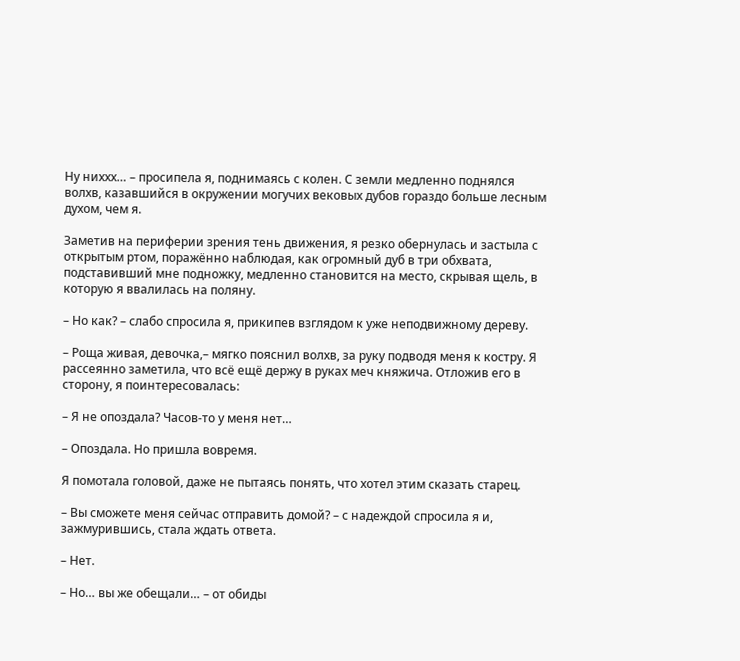Ну ниххх… – просипела я, поднимаясь с колен. С земли медленно поднялся волхв, казавшийся в окружении могучих вековых дубов гораздо больше лесным духом, чем я.

Заметив на периферии зрения тень движения, я резко обернулась и застыла с открытым ртом, поражённо наблюдая, как огромный дуб в три обхвата, подставивший мне подножку, медленно становится на место, скрывая щель, в которую я ввалилась на поляну.

– Но как? – слабо спросила я, прикипев взглядом к уже неподвижному дереву.

– Роща живая, девочка,– мягко пояснил волхв, за руку подводя меня к костру. Я рассеянно заметила, что всё ещё держу в руках меч княжича. Отложив его в сторону, я поинтересовалась:

– Я не опоздала? Часов-то у меня нет…

– Опоздала. Но пришла вовремя.

Я помотала головой, даже не пытаясь понять, что хотел этим сказать старец.

– Вы сможете меня сейчас отправить домой? – с надеждой спросила я и, зажмурившись, стала ждать ответа.

– Нет.

– Но… вы же обещали… – от обиды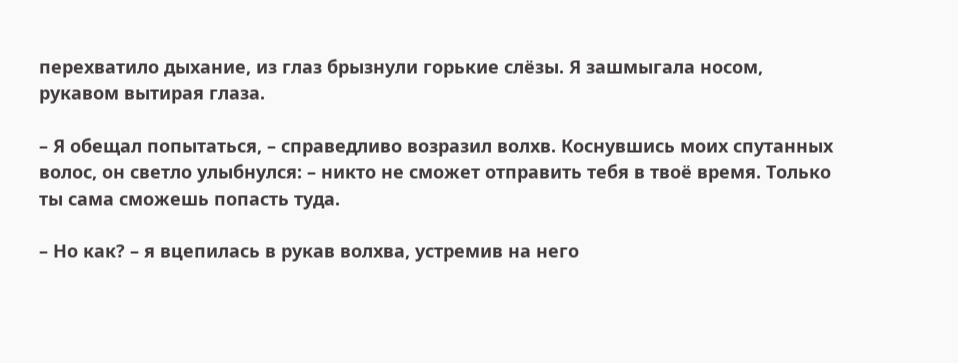перехватило дыхание, из глаз брызнули горькие слёзы. Я зашмыгала носом, рукавом вытирая глаза.

– Я обещал попытаться, – справедливо возразил волхв. Коснувшись моих спутанных волос, он светло улыбнулся: – никто не сможет отправить тебя в твоё время. Только ты сама сможешь попасть туда.

– Но как? – я вцепилась в рукав волхва, устремив на него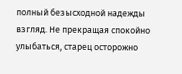полный безысходной надежды взгляд. Не прекращая спокойно улыбаться, старец осторожно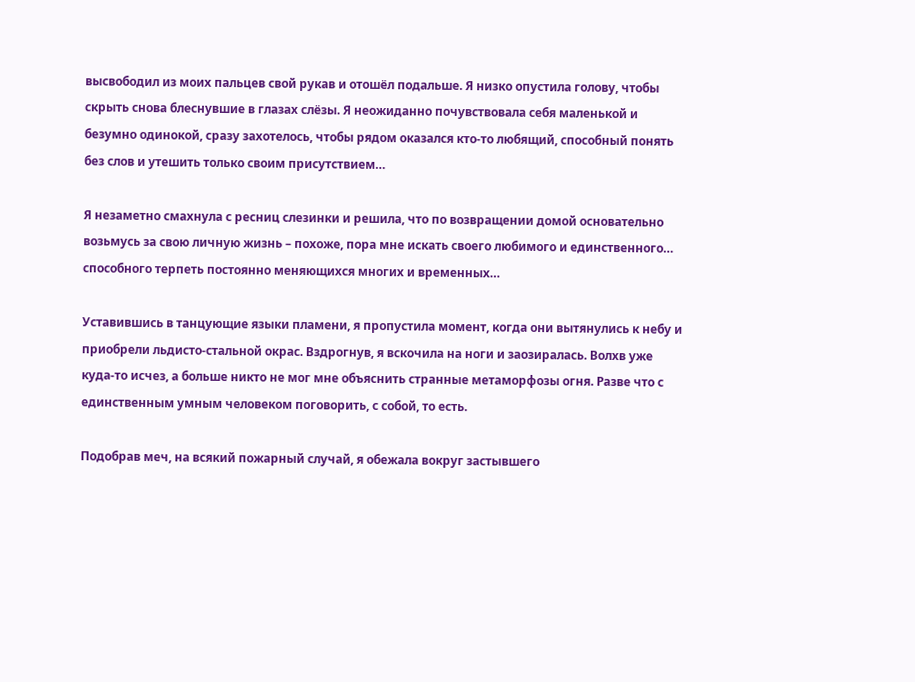высвободил из моих пальцев свой рукав и отошёл подальше. Я низко опустила голову, чтобы скрыть снова блеснувшие в глазах слёзы. Я неожиданно почувствовала себя маленькой и безумно одинокой, сразу захотелось, чтобы рядом оказался кто-то любящий, способный понять без слов и утешить только своим присутствием…

Я незаметно смахнула с ресниц слезинки и решила, что по возвращении домой основательно возьмусь за свою личную жизнь – похоже, пора мне искать своего любимого и единственного… способного терпеть постоянно меняющихся многих и временных…

Уставившись в танцующие языки пламени, я пропустила момент, когда они вытянулись к небу и приобрели льдисто-стальной окрас. Вздрогнув, я вскочила на ноги и заозиралась. Волхв уже куда-то исчез, а больше никто не мог мне объяснить странные метаморфозы огня. Разве что с единственным умным человеком поговорить, с собой, то есть.

Подобрав меч, на всякий пожарный случай, я обежала вокруг застывшего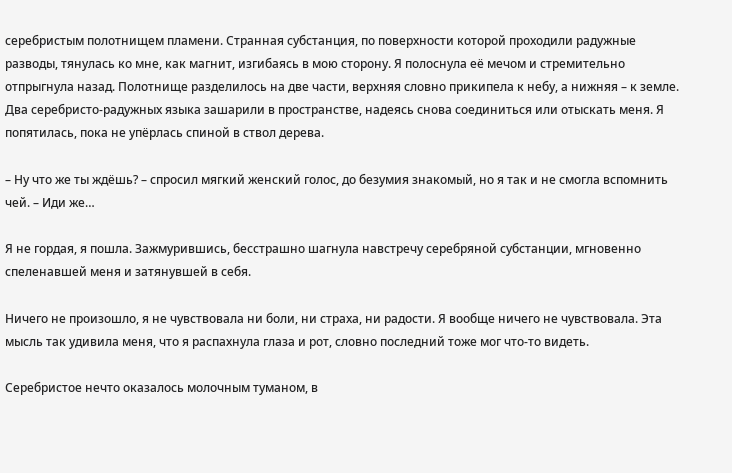серебристым полотнищем пламени. Странная субстанция, по поверхности которой проходили радужные разводы, тянулась ко мне, как магнит, изгибаясь в мою сторону. Я полоснула её мечом и стремительно отпрыгнула назад. Полотнище разделилось на две части, верхняя словно прикипела к небу, а нижняя – к земле. Два серебристо-радужных языка зашарили в пространстве, надеясь снова соединиться или отыскать меня. Я попятилась, пока не упёрлась спиной в ствол дерева.

– Ну что же ты ждёшь? – спросил мягкий женский голос, до безумия знакомый, но я так и не смогла вспомнить чей. – Иди же…

Я не гордая, я пошла. Зажмурившись, бесстрашно шагнула навстречу серебряной субстанции, мгновенно спеленавшей меня и затянувшей в себя.

Ничего не произошло, я не чувствовала ни боли, ни страха, ни радости. Я вообще ничего не чувствовала. Эта мысль так удивила меня, что я распахнула глаза и рот, словно последний тоже мог что-то видеть.

Серебристое нечто оказалось молочным туманом, в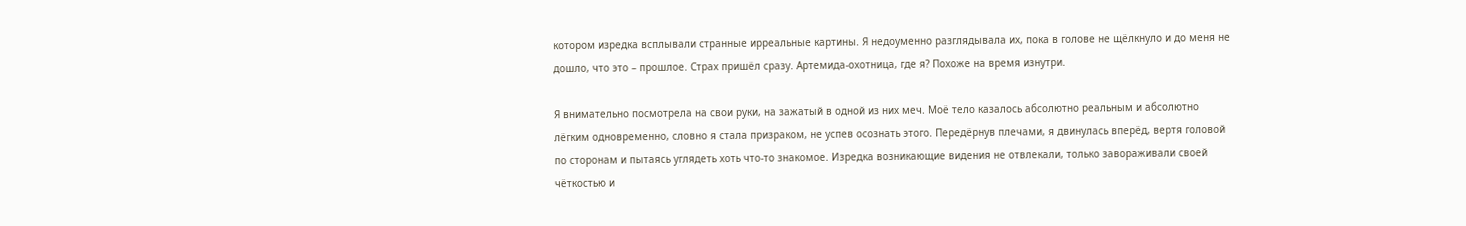котором изредка всплывали странные ирреальные картины. Я недоуменно разглядывала их, пока в голове не щёлкнуло и до меня не дошло, что это – прошлое. Страх пришёл сразу. Артемида-охотница, где я? Похоже на время изнутри.

Я внимательно посмотрела на свои руки, на зажатый в одной из них меч. Моё тело казалось абсолютно реальным и абсолютно лёгким одновременно, словно я стала призраком, не успев осознать этого. Передёрнув плечами, я двинулась вперёд, вертя головой по сторонам и пытаясь углядеть хоть что-то знакомое. Изредка возникающие видения не отвлекали, только завораживали своей чёткостью и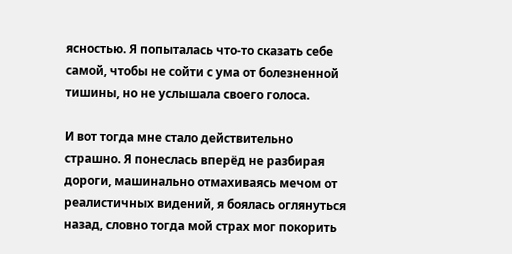ясностью. Я попыталась что-то сказать себе самой, чтобы не сойти с ума от болезненной тишины, но не услышала своего голоса.

И вот тогда мне стало действительно страшно. Я понеслась вперёд не разбирая дороги, машинально отмахиваясь мечом от реалистичных видений, я боялась оглянуться назад, словно тогда мой страх мог покорить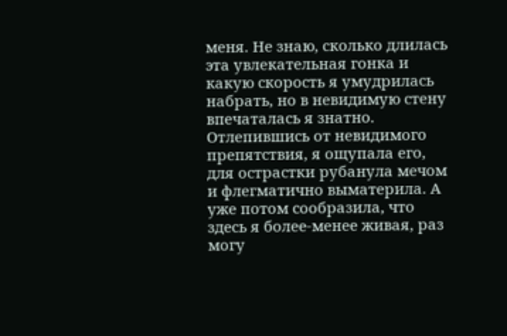меня. Не знаю, сколько длилась эта увлекательная гонка и какую скорость я умудрилась набрать, но в невидимую стену впечаталась я знатно. Отлепившись от невидимого препятствия, я ощупала его, для острастки рубанула мечом и флегматично выматерила. А уже потом сообразила, что здесь я более-менее живая, раз могу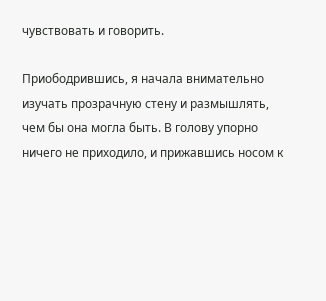чувствовать и говорить.

Приободрившись, я начала внимательно изучать прозрачную стену и размышлять, чем бы она могла быть. В голову упорно ничего не приходило, и прижавшись носом к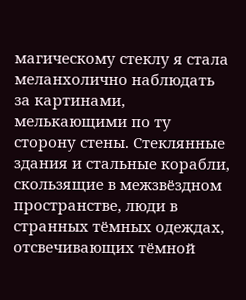магическому стеклу я стала меланхолично наблюдать за картинами, мелькающими по ту сторону стены. Стеклянные здания и стальные корабли, скользящие в межзвёздном пространстве, люди в странных тёмных одеждах, отсвечивающих тёмной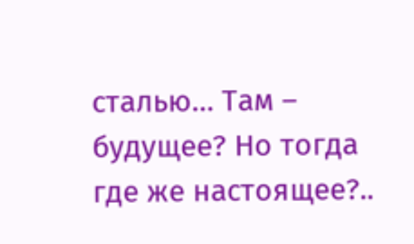сталью… Там – будущее? Но тогда где же настоящее?..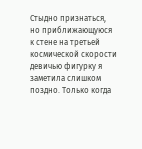Стыдно признаться, но приближающуюся к стене на третьей космической скорости девичью фигурку я заметила слишком поздно. Только когда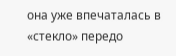она уже впечаталась в «стекло» передо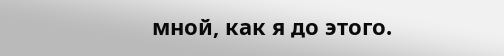мной, как я до этого.